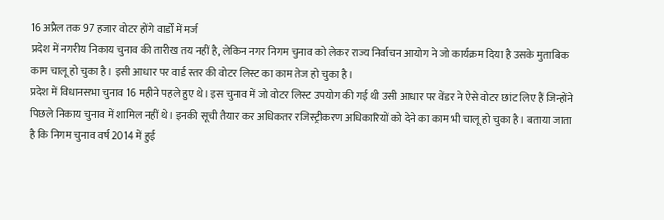16 अप्रैल तक 97 हजार वोटर होंगे वार्डों में मर्ज
प्रदेश में नगरीय निकाय चुनाव की तारीख तय नहीं है, लेकिन नगर निगम चुनाव को लेकर राज्य निर्वाचन आयोग ने जो कार्यक्रम दिया है उसके मुताबिक काम चालू हो चुका है। इसी आधार पर वार्ड स्तर की वोटर लिस्ट का काम तेज हो चुका है।
प्रदेश में विधानसभा चुनाव 16 महीने पहले हुए थे। इस चुनाव में जो वोटर लिस्ट उपयोग की गई थी उसी आधार पर वेंडर ने ऐसे वोटर छांट लिए हैं जिन्होंने पिछले निकाय चुनाव में शामिल नहीं थे। इनकी सूची तैयार कर अधिकतर रजिस्ट्रीकरण अधिकारियों को देने का काम भी चालू हो चुका है। बताया जाता है कि निगम चुनाव वर्ष 2014 में हुई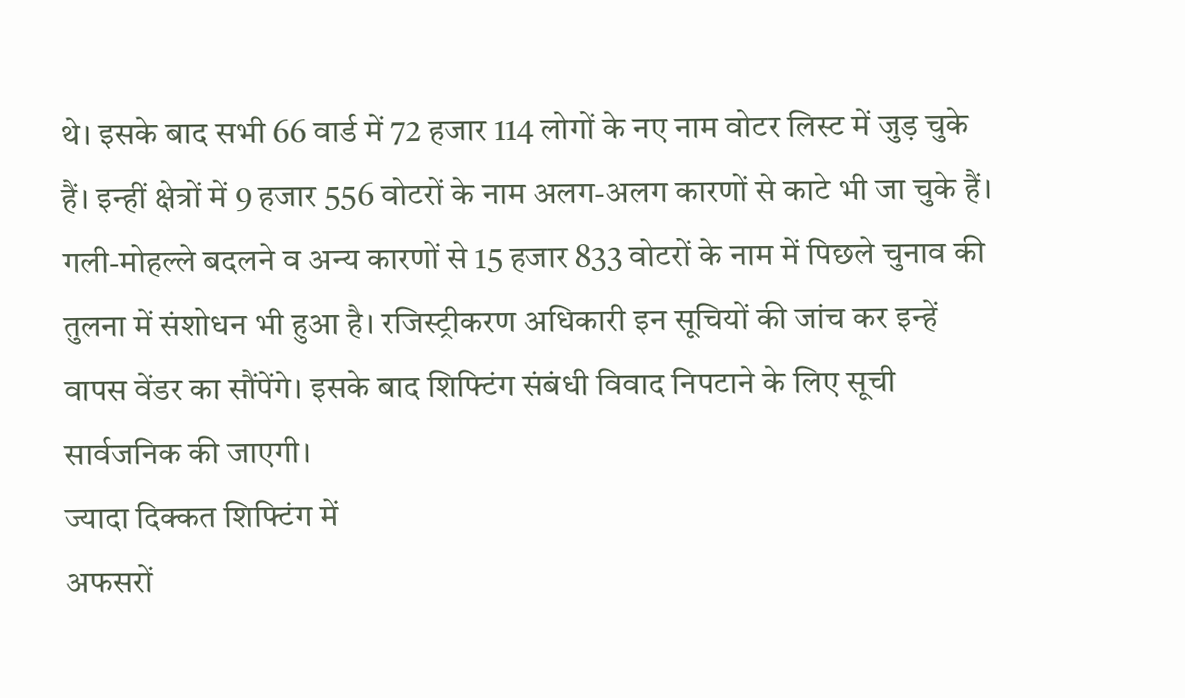थे। इसके बाद सभी 66 वार्ड में 72 हजार 114 लोगों के नए नाम वोटर लिस्ट में जुड़ चुके हैं। इन्हीं क्षेत्रों में 9 हजार 556 वोटरों के नाम अलग-अलग कारणों से काटे भी जा चुके हैं। गली-मोहल्ले बदलने व अन्य कारणों से 15 हजार 833 वोटरों के नाम में पिछले चुनाव की तुलना में संशोधन भी हुआ है। रजिस्ट्रीकरण अधिकारी इन सूचियों की जांच कर इन्हें वापस वेंडर का सौंपेंगे। इसके बाद शिफ्टिंग संबंधी विवाद निपटाने के लिए सूची सार्वजनिक की जाएगी।
ज्यादा दिक्कत शिफ्टिंग में
अफसरों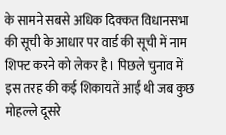के सामने सबसे अधिक दिक्कत विधानसभा की सूची के आधार पर वार्ड की सूची में नाम शिफ्ट करने को लेकर है। पिछले चुनाव में इस तरह की कई शिकायतें आईं थी जब कुछ मोहल्ले दूसरे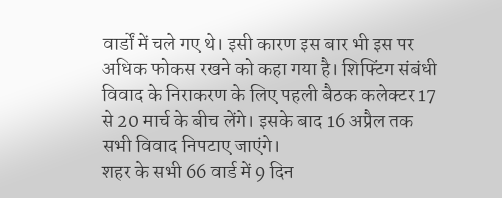वार्डों में चले गए थे। इसी कारण इस बार भी इस पर अधिक फोकस रखने को कहा गया है। शिफ्टिंग संबंधी विवाद के निराकरण के लिए पहली बैठक कलेक्टर 17 से 20 मार्च के बीच लेंगे। इसके बाद 16 अप्रैल तक सभी विवाद निपटाए जाएंगे।
शहर के सभी 66 वार्ड में 9 दिन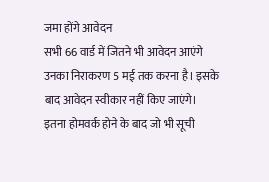जमा होंगे आवेदन
सभी 66 वार्ड में जितने भी आवेदन आएंगे उनका निराकरण 5 मई तक करना है। इसके बाद आवेदन स्वीकार नहीं किए जाएंगे। इतना होमवर्क होने के बाद जो भी सूची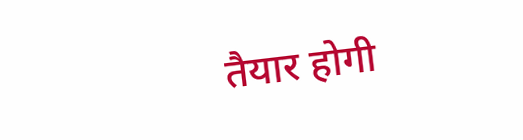तैयार होगी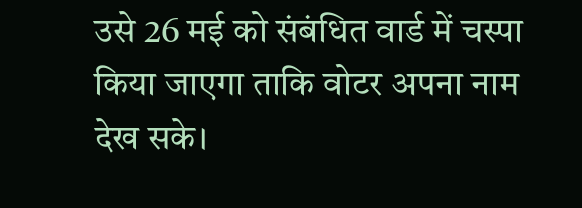उसे 26 मई को संबंधित वार्ड में चस्पा किया जाएगा ताकि वोटर अपना नाम देख सके।